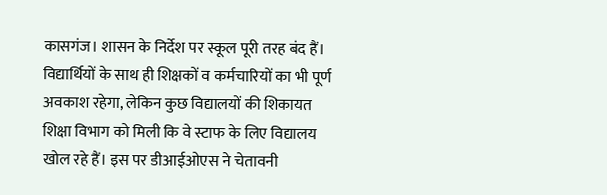कासगंज। शासन के निर्देश पर स्कूल पूरी तरह बंद हैं। विद्यार्थियों के साथ ही शिक्षकों व कर्मचारियों का भी पूर्ण अवकाश रहेगा, लेकिन कुछ विद्यालयों की शिकायत शिक्षा विभाग को मिली कि वे स्टाफ के लिए विद्यालय खोल रहे हैं। इस पर डीआईओएस ने चेतावनी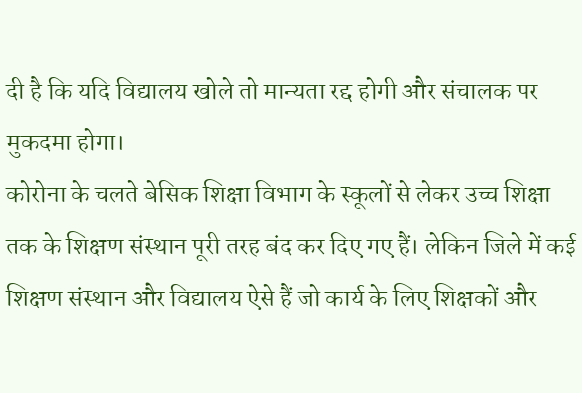दी है कि यदि विद्यालय खोले तो मान्यता रद्द होगी और संचालक पर मुकदमा होगा।
कोरोना के चलते बेसिक शिक्षा विभाग के स्कूलों से लेकर उच्च शिक्षा तक के शिक्षण संस्थान पूरी तरह बंद कर दिए गए हैं। लेकिन जिले में कई शिक्षण संस्थान और विद्यालय ऐसे हैं जो कार्य के लिए शिक्षकों और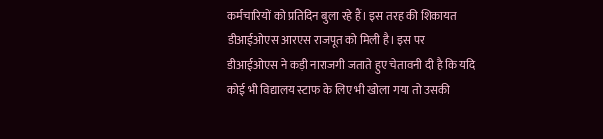कर्मचारियों को प्रतिदिन बुला रहे हैं। इस तरह की शिकायत डीआईओएस आरएस राजपूत को मिली है। इस पर डीआईओएस ने कड़ी नाराजगी जताते हुए चेतावनी दी है कि यदि कोई भी विद्यालय स्टाफ के लिए भी खोला गया तो उसकी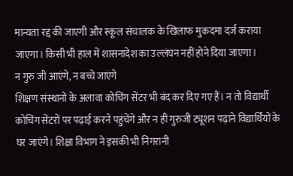मान्यता रद्द की जाएगी और स्कूल संचालक के खिलाफ मुकदमा दर्ज कराया जाएगा। किसी भी हाल में शासनादेश का उल्लंघन नहीं होने दिया जाएगा।
न गुरु जी आएंगे, न बच्चे जाएंगे
शिक्षण संस्थानों के अलावा कोचिंग सेंटर भी बंद कर दिए गए हैं। न तो विद्यार्थी कोचिंग सेंटरों पर पढ़ाई करने पहुंचेंगे और न ही गुरुजी ट्यूशन पढ़ाने विद्यार्थियों के घर जाएंगे। शिक्षा विभाग ने इसकी भी निगरानी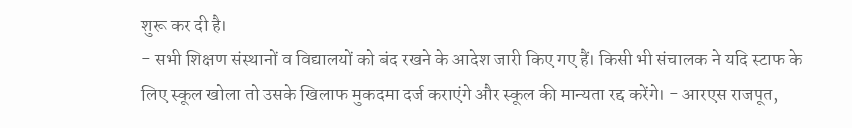शुरू कर दी है।
- सभी शिक्षण संस्थानों व विद्यालयों को बंद रखने के आदेश जारी किए गए हैं। किसी भी संचालक ने यदि स्टाफ के लिए स्कूल खोला तो उसके खिलाफ मुकदमा दर्ज कराएंगे और स्कूल की मान्यता रद्द करेंगे। - आरएस राजपूत,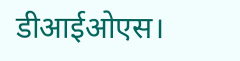डीआईओएस।